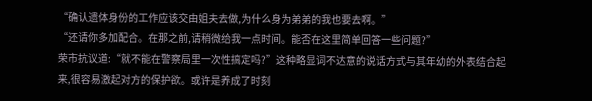“确认遗体身份的工作应该交由姐夫去做,为什么身为弟弟的我也要去啊。”
“还请你多加配合。在那之前,请稍微给我一点时间。能否在这里简单回答一些问题?”
荣市抗议道:“就不能在警察局里一次性搞定吗?”这种略显词不达意的说话方式与其年幼的外表结合起来,很容易激起对方的保护欲。或许是养成了时刻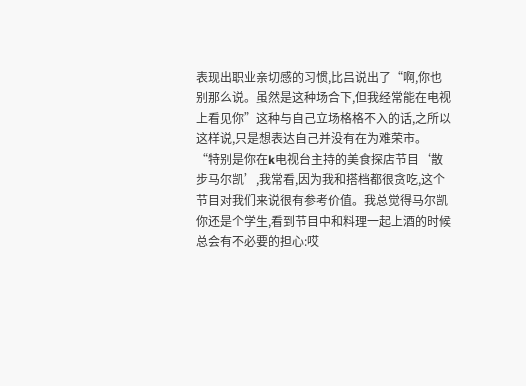表现出职业亲切感的习惯,比吕说出了“啊,你也别那么说。虽然是这种场合下,但我经常能在电视上看见你”这种与自己立场格格不入的话,之所以这样说,只是想表达自己并没有在为难荣市。
“特别是你在k电视台主持的美食探店节目‘散步马尔凯’,我常看,因为我和搭档都很贪吃,这个节目对我们来说很有参考价值。我总觉得马尔凯你还是个学生,看到节目中和料理一起上酒的时候总会有不必要的担心:哎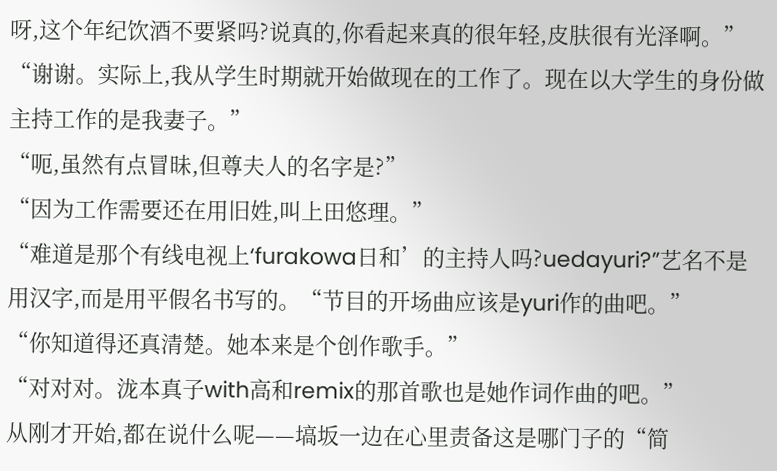呀,这个年纪饮酒不要紧吗?说真的,你看起来真的很年轻,皮肤很有光泽啊。”
“谢谢。实际上,我从学生时期就开始做现在的工作了。现在以大学生的身份做主持工作的是我妻子。”
“呃,虽然有点冒昧,但尊夫人的名字是?”
“因为工作需要还在用旧姓,叫上田悠理。”
“难道是那个有线电视上‘furakowa日和’的主持人吗?uedayuri?”艺名不是用汉字,而是用平假名书写的。“节目的开场曲应该是yuri作的曲吧。”
“你知道得还真清楚。她本来是个创作歌手。”
“对对对。泷本真子with高和remix的那首歌也是她作词作曲的吧。”
从刚才开始,都在说什么呢——塙坂一边在心里责备这是哪门子的“简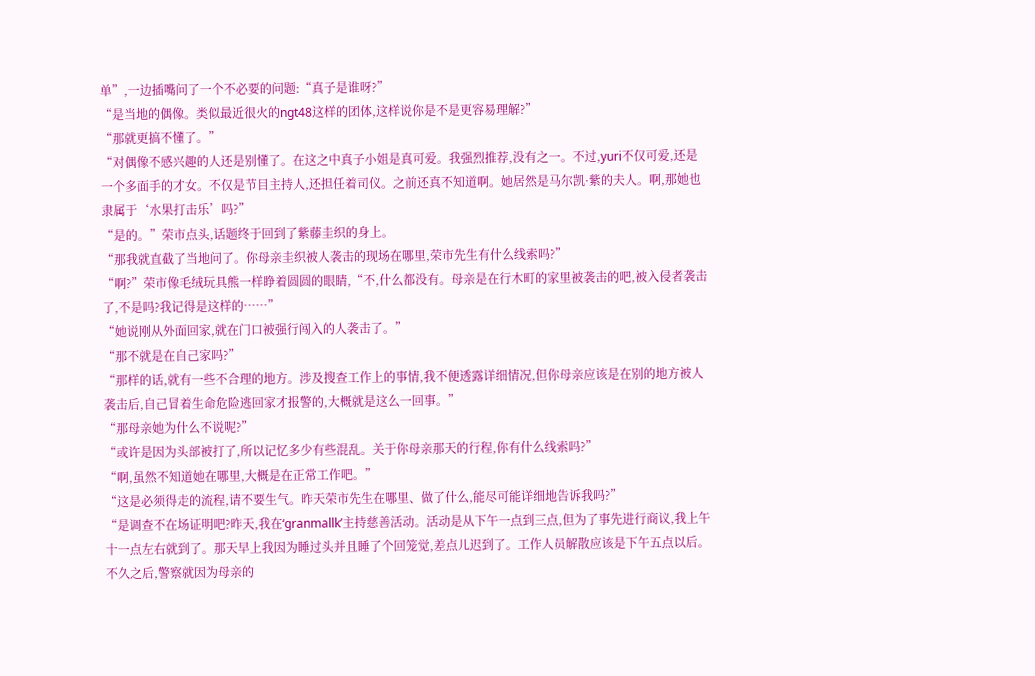单”,一边插嘴问了一个不必要的问题:“真子是谁呀?”
“是当地的偶像。类似最近很火的ngt48这样的团体,这样说你是不是更容易理解?”
“那就更搞不懂了。”
“对偶像不感兴趣的人还是别懂了。在这之中真子小姐是真可爱。我强烈推荐,没有之一。不过,yuri不仅可爱,还是一个多面手的才女。不仅是节目主持人,还担任着司仪。之前还真不知道啊。她居然是马尔凯·紫的夫人。啊,那她也隶属于‘水果打击乐’吗?”
“是的。”荣市点头,话题终于回到了紫藤圭织的身上。
“那我就直截了当地问了。你母亲圭织被人袭击的现场在哪里,荣市先生有什么线索吗?”
“啊?”荣市像毛绒玩具熊一样睁着圆圆的眼睛,“不,什么都没有。母亲是在行木町的家里被袭击的吧,被入侵者袭击了,不是吗?我记得是这样的……”
“她说刚从外面回家,就在门口被强行闯入的人袭击了。”
“那不就是在自己家吗?”
“那样的话,就有一些不合理的地方。涉及搜查工作上的事情,我不便透露详细情况,但你母亲应该是在别的地方被人袭击后,自己冒着生命危险逃回家才报警的,大概就是这么一回事。”
“那母亲她为什么不说呢?”
“或许是因为头部被打了,所以记忆多少有些混乱。关于你母亲那天的行程,你有什么线索吗?”
“啊,虽然不知道她在哪里,大概是在正常工作吧。”
“这是必须得走的流程,请不要生气。昨天荣市先生在哪里、做了什么,能尽可能详细地告诉我吗?”
“是调查不在场证明吧?昨天,我在‘granmallk’主持慈善活动。活动是从下午一点到三点,但为了事先进行商议,我上午十一点左右就到了。那天早上我因为睡过头并且睡了个回笼觉,差点儿迟到了。工作人员解散应该是下午五点以后。不久之后,警察就因为母亲的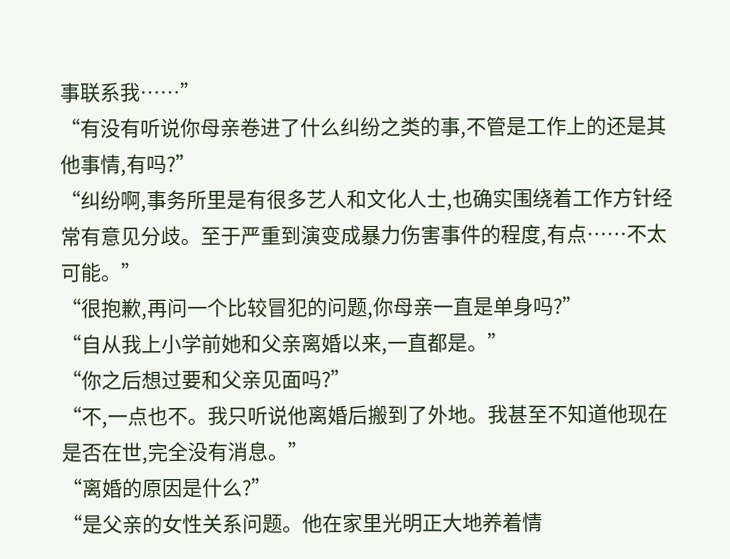事联系我……”
“有没有听说你母亲卷进了什么纠纷之类的事,不管是工作上的还是其他事情,有吗?”
“纠纷啊,事务所里是有很多艺人和文化人士,也确实围绕着工作方针经常有意见分歧。至于严重到演变成暴力伤害事件的程度,有点……不太可能。”
“很抱歉,再问一个比较冒犯的问题,你母亲一直是单身吗?”
“自从我上小学前她和父亲离婚以来,一直都是。”
“你之后想过要和父亲见面吗?”
“不,一点也不。我只听说他离婚后搬到了外地。我甚至不知道他现在是否在世,完全没有消息。”
“离婚的原因是什么?”
“是父亲的女性关系问题。他在家里光明正大地养着情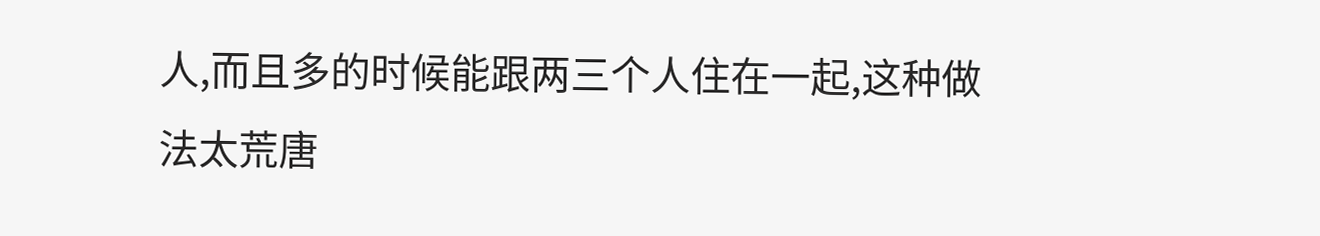人,而且多的时候能跟两三个人住在一起,这种做法太荒唐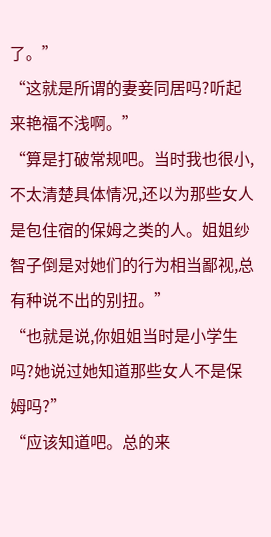了。”
“这就是所谓的妻妾同居吗?听起来艳福不浅啊。”
“算是打破常规吧。当时我也很小,不太清楚具体情况,还以为那些女人是包住宿的保姆之类的人。姐姐纱智子倒是对她们的行为相当鄙视,总有种说不出的别扭。”
“也就是说,你姐姐当时是小学生吗?她说过她知道那些女人不是保姆吗?”
“应该知道吧。总的来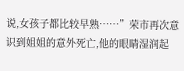说,女孩子都比较早熟……”荣市再次意识到姐姐的意外死亡,他的眼睛湿润起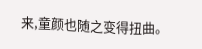来,童颜也随之变得扭曲。